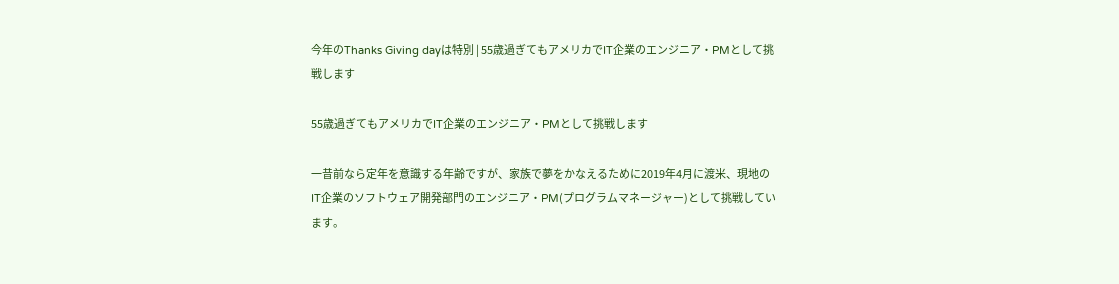今年のThanks Giving dayは特別 | 55歳過ぎてもアメリカでIT企業のエンジニア・PMとして挑戦します

55歳過ぎてもアメリカでIT企業のエンジニア・PMとして挑戦します

一昔前なら定年を意識する年齢ですが、家族で夢をかなえるために2019年4月に渡米、現地のIT企業のソフトウェア開発部門のエンジニア・PM(プログラムマネージャー)として挑戦しています。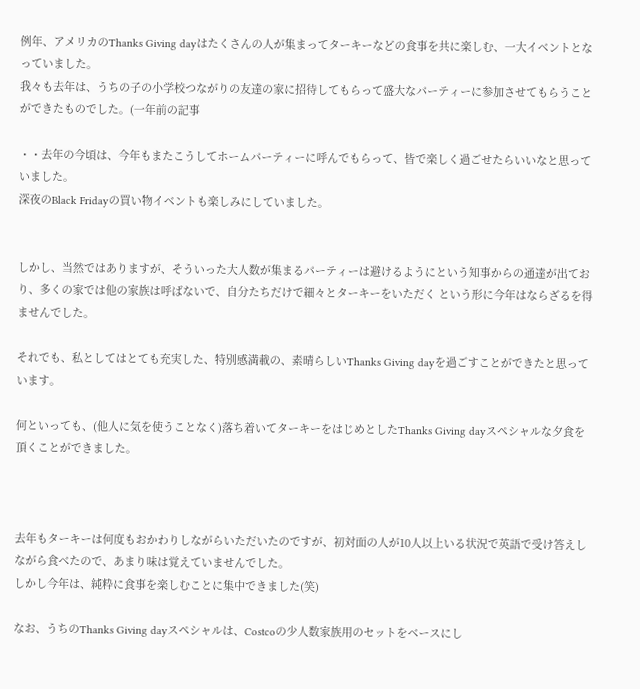例年、アメリカのThanks Giving dayはたくさんの人が集まってターキーなどの食事を共に楽しむ、一大イベントとなっていました。
我々も去年は、うちの子の小学校つながりの友達の家に招待してもらって盛大なパーティーに参加させてもらうことができたものでした。(一年前の記事

・・去年の今頃は、今年もまたこうしてホームパーティーに呼んでもらって、皆で楽しく過ごせたらいいなと思っていました。
深夜のBlack Fridayの買い物イベントも楽しみにしていました。


しかし、当然ではありますが、そういった大人数が集まるパーティーは避けるようにという知事からの通達が出ており、多くの家では他の家族は呼ばないで、自分たちだけで細々とターキーをいただく という形に今年はならざるを得ませんでした。

それでも、私としてはとても充実した、特別感満載の、素晴らしいThanks Giving dayを過ごすことができたと思っています。

何といっても、(他人に気を使うことなく)落ち着いてターキーをはじめとしたThanks Giving dayスペシャルな夕食を頂くことができました。



去年もターキーは何度もおかわりしながらいただいたのですが、初対面の人が10人以上いる状況で英語で受け答えしながら食べたので、あまり味は覚えていませんでした。
しかし今年は、純粋に食事を楽しむことに集中できました(笑)

なお、うちのThanks Giving dayスペシャルは、Costcoの少人数家族用のセットをベースにし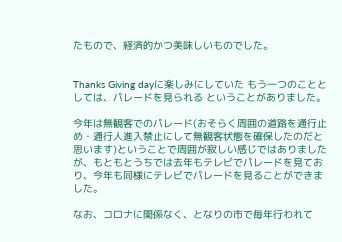たもので、経済的かつ美味しいものでした。


Thanks Giving dayに楽しみにしていた もう一つのこととしては、パレードを見られる ということがありました。

今年は無観客でのパレード(おそらく周囲の道路を通行止め・通行人進入禁止にして無観客状態を確保したのだと思います)ということで周囲が寂しい感じではありましたが、もともとうちでは去年もテレビでパレードを見ており、今年も同様にテレビでパレードを見ることができました。

なお、コロナに関係なく、となりの市で毎年行われて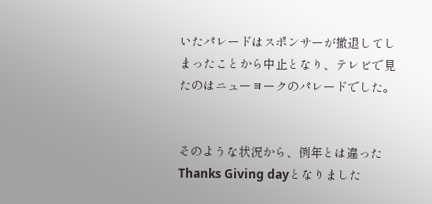いたパレードはスポンサーが撤退してしまったことから中止となり、テレビで見たのはニューヨークのパレードでした。


そのような状況から、例年とは違ったThanks Giving dayとなりました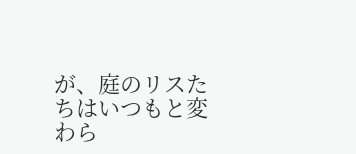が、庭のリスたちはいつもと変わら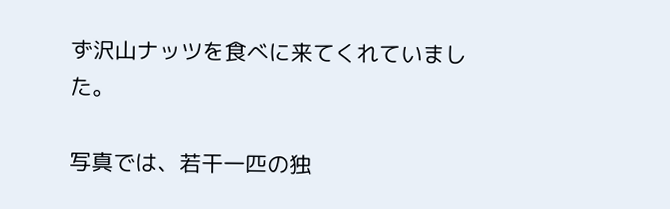ず沢山ナッツを食べに来てくれていました。

写真では、若干一匹の独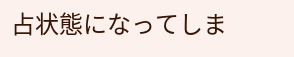占状態になってしま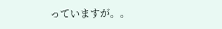っていますが。。